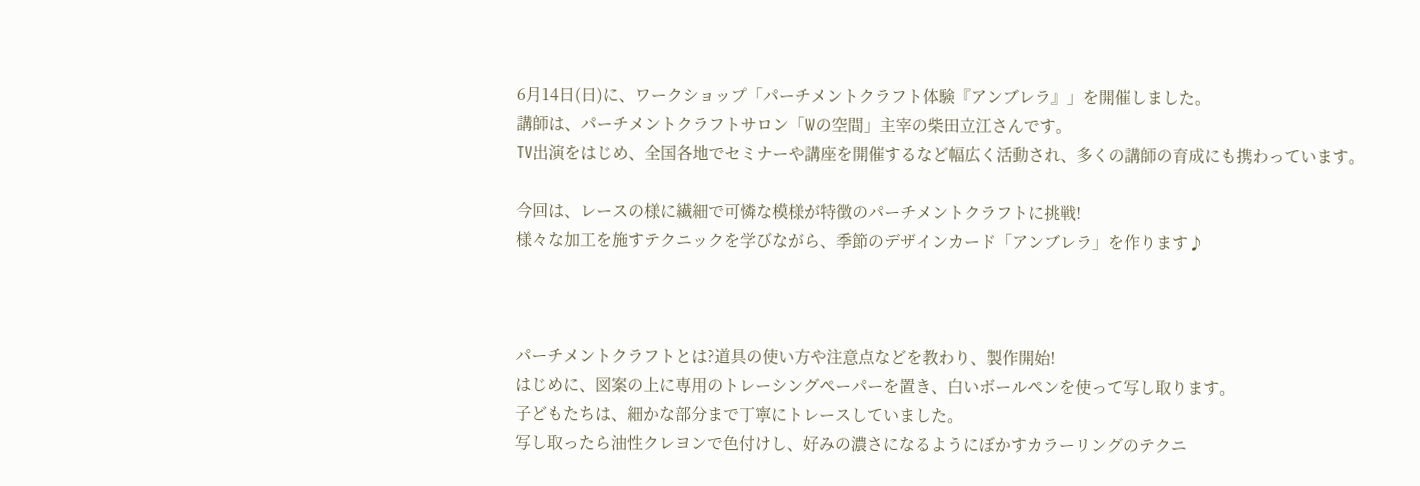6月14日(日)に、ワークショップ「パーチメントクラフト体験『アンブレラ』」を開催しました。
講師は、パーチメントクラフトサロン「Wの空間」主宰の柴田立江さんです。
TV出演をはじめ、全国各地でセミナーや講座を開催するなど幅広く活動され、多くの講師の育成にも携わっています。

今回は、レースの様に繊細で可憐な模様が特徴のパーチメントクラフトに挑戦!
様々な加工を施すテクニックを学びながら、季節のデザインカード「アンブレラ」を作ります♪



パーチメントクラフトとは?道具の使い方や注意点などを教わり、製作開始!
はじめに、図案の上に専用のトレーシングペーパーを置き、白いボールペンを使って写し取ります。
子どもたちは、細かな部分まで丁寧にトレースしていました。
写し取ったら油性クレヨンで色付けし、好みの濃さになるようにぼかすカラーリングのテクニ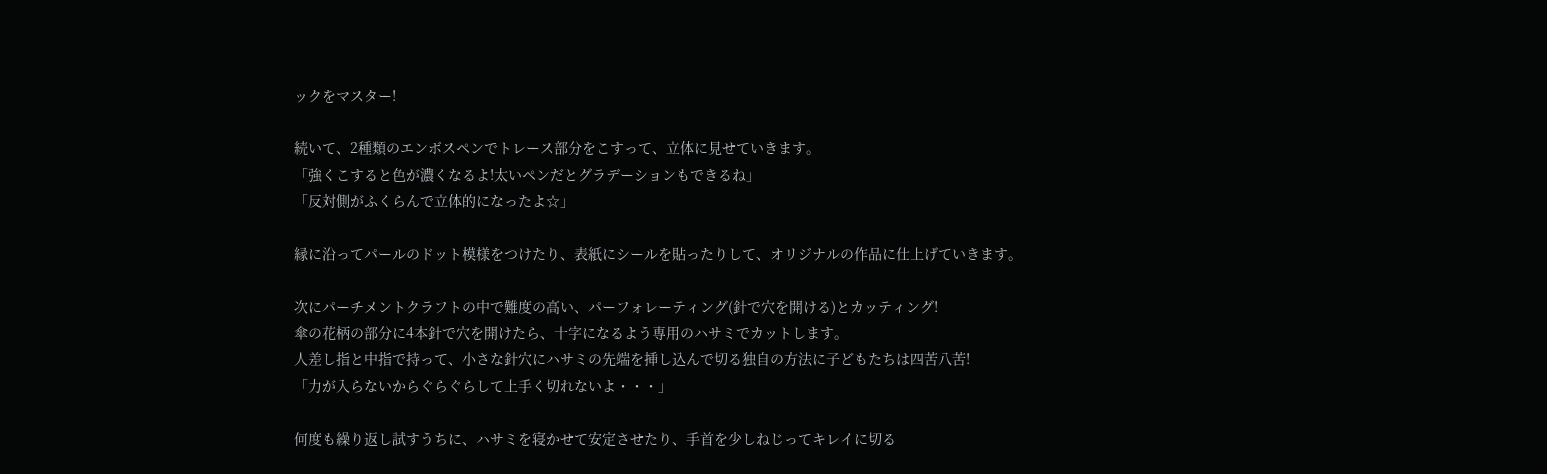ックをマスター!

続いて、2種類のエンボスペンでトレース部分をこすって、立体に見せていきます。
「強くこすると色が濃くなるよ!太いペンだとグラデーションもできるね」
「反対側がふくらんで立体的になったよ☆」

縁に沿ってパールのドット模様をつけたり、表紙にシールを貼ったりして、オリジナルの作品に仕上げていきます。

次にパーチメントクラフトの中で難度の高い、パーフォレーティング(針で穴を開ける)とカッティング!
傘の花柄の部分に4本針で穴を開けたら、十字になるよう専用のハサミでカットします。
人差し指と中指で持って、小さな針穴にハサミの先端を挿し込んで切る独自の方法に子どもたちは四苦八苦!
「力が入らないからぐらぐらして上手く切れないよ・・・」

何度も繰り返し試すうちに、ハサミを寝かせて安定させたり、手首を少しねじってキレイに切る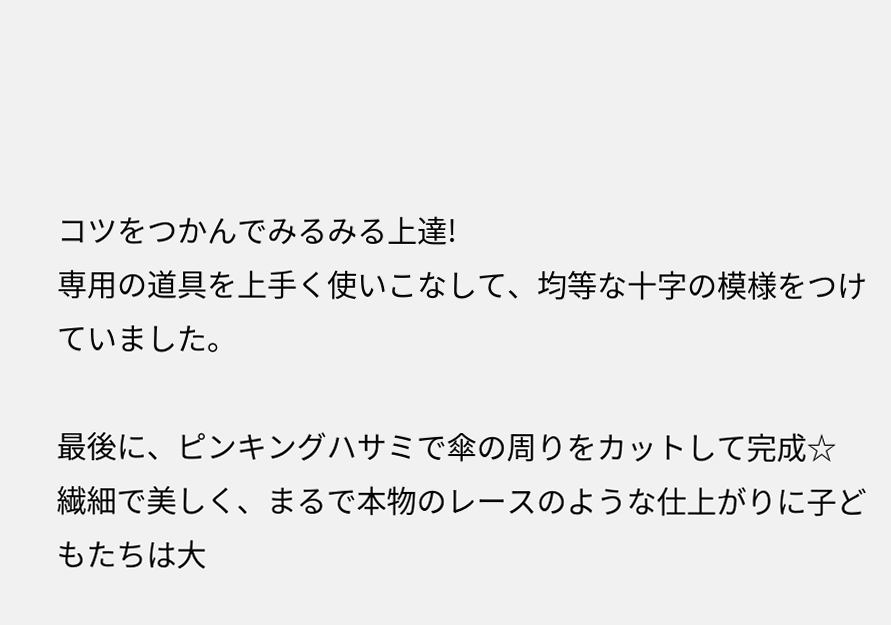コツをつかんでみるみる上達!
専用の道具を上手く使いこなして、均等な十字の模様をつけていました。

最後に、ピンキングハサミで傘の周りをカットして完成☆
繊細で美しく、まるで本物のレースのような仕上がりに子どもたちは大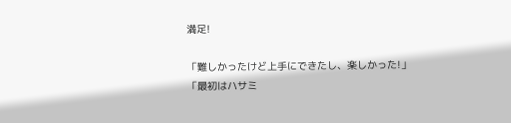満足!

「難しかったけど上手にできたし、楽しかった!」
「最初はハサミ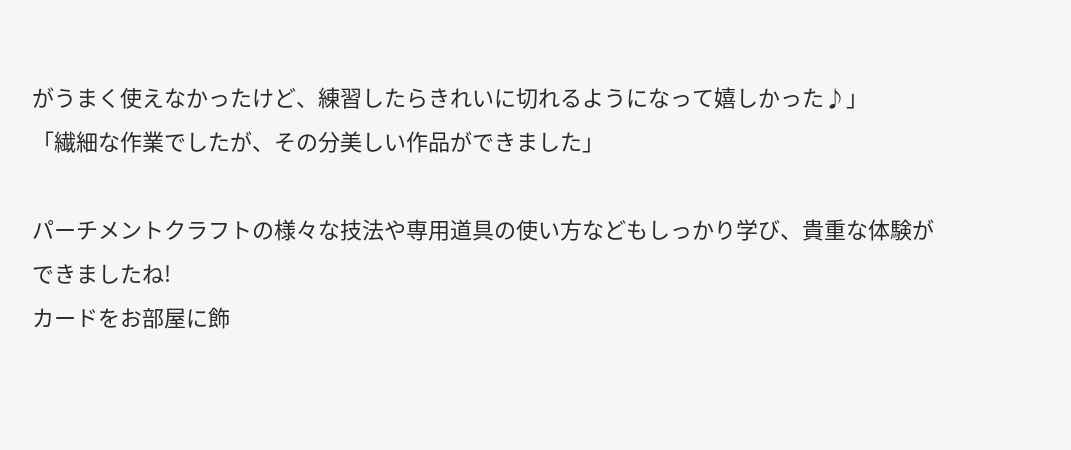がうまく使えなかったけど、練習したらきれいに切れるようになって嬉しかった♪」
「繊細な作業でしたが、その分美しい作品ができました」

パーチメントクラフトの様々な技法や専用道具の使い方などもしっかり学び、貴重な体験ができましたね!
カードをお部屋に飾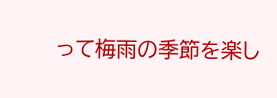って梅雨の季節を楽し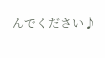んでください♪